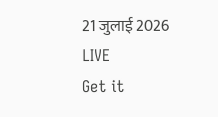21 जुलाई 2026
LIVE
Get it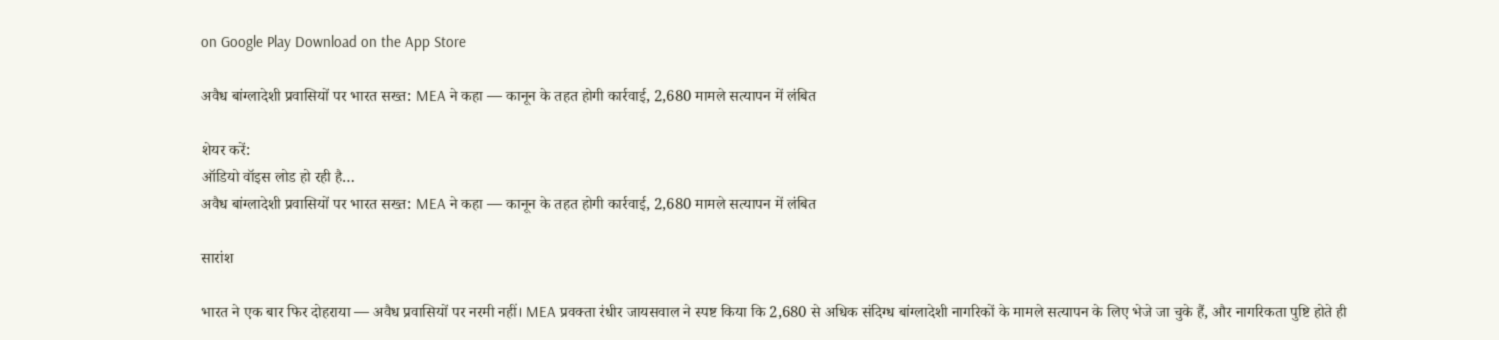on Google Play Download on the App Store

अवैध बांग्लादेशी प्रवासियों पर भारत सख्त: MEA ने कहा — कानून के तहत होगी कार्रवाई, 2,680 मामले सत्यापन में लंबित

शेयर करें:
ऑडियो वॉइस लोड हो रही है…
अवैध बांग्लादेशी प्रवासियों पर भारत सख्त: MEA ने कहा — कानून के तहत होगी कार्रवाई, 2,680 मामले सत्यापन में लंबित

सारांश

भारत ने एक बार फिर दोहराया — अवैध प्रवासियों पर नरमी नहीं। MEA प्रवक्ता रंधीर जायसवाल ने स्पष्ट किया कि 2,680 से अधिक संदिग्ध बांग्लादेशी नागरिकों के मामले सत्यापन के लिए भेजे जा चुके हैं, और नागरिकता पुष्टि होते ही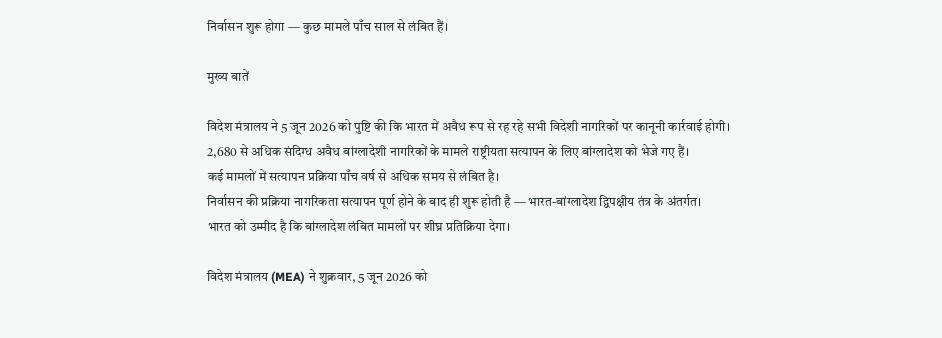निर्वासन शुरू होगा — कुछ मामले पाँच साल से लंबित हैं।

मुख्य बातें

विदेश मंत्रालय ने 5 जून 2026 को पुष्टि की कि भारत में अवैध रूप से रह रहे सभी विदेशी नागरिकों पर कानूनी कार्रवाई होगी।
2,680 से अधिक संदिग्ध अवैध बांग्लादेशी नागरिकों के मामले राष्ट्रीयता सत्यापन के लिए बांग्लादेश को भेजे गए हैं।
कई मामलों में सत्यापन प्रक्रिया पाँच वर्ष से अधिक समय से लंबित है।
निर्वासन की प्रक्रिया नागरिकता सत्यापन पूर्ण होने के बाद ही शुरू होती है — भारत-बांग्लादेश द्विपक्षीय तंत्र के अंतर्गत।
भारत को उम्मीद है कि बांग्लादेश लंबित मामलों पर शीघ्र प्रतिक्रिया देगा।

विदेश मंत्रालय (MEA) ने शुक्रवार, 5 जून 2026 को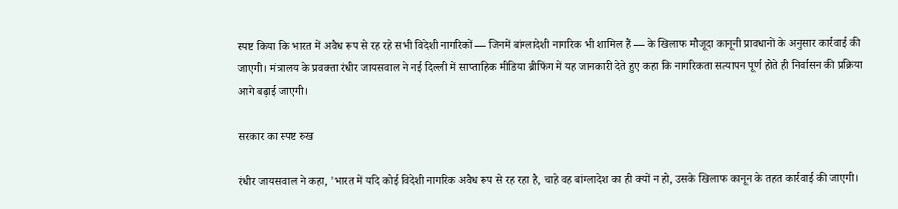स्पष्ट किया कि भारत में अवैध रूप से रह रहे सभी विदेशी नागरिकों — जिनमें बांग्लादेशी नागरिक भी शामिल हैं — के खिलाफ मौजूदा कानूनी प्रावधानों के अनुसार कार्रवाई की जाएगी। मंत्रालय के प्रवक्ता रंधीर जायसवाल ने नई दिल्ली में साप्ताहिक मीडिया ब्रीफिंग में यह जानकारी देते हुए कहा कि नागरिकता सत्यापन पूर्ण होते ही निर्वासन की प्रक्रिया आगे बढ़ाई जाएगी।

सरकार का स्पष्ट रुख

रंधीर जायसवाल ने कहा, 'भारत में यदि कोई विदेशी नागरिक अवैध रूप से रह रहा है, चाहे वह बांग्लादेश का ही क्यों न हो, उसके खिलाफ कानून के तहत कार्रवाई की जाएगी।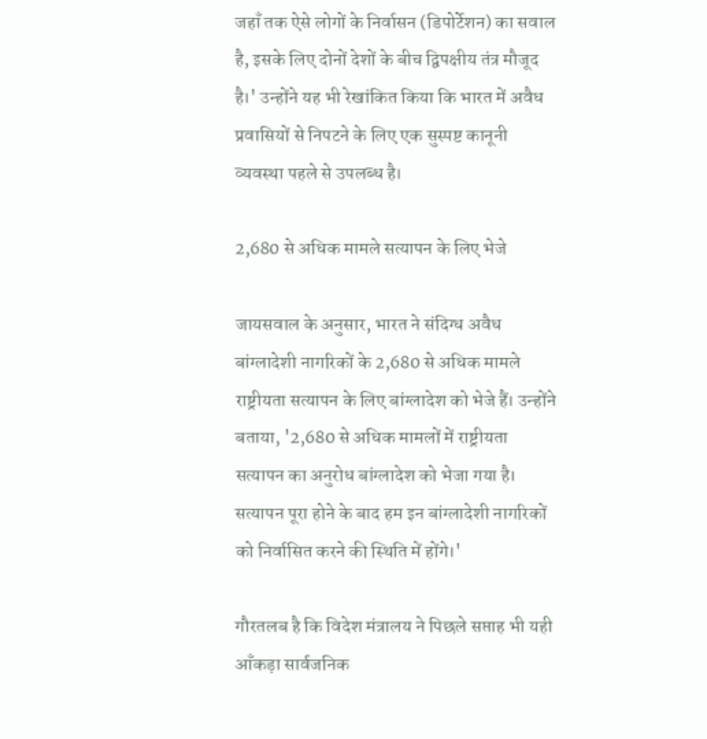जहाँ तक ऐसे लोगों के निर्वासन (डिपोर्टेशन) का सवाल है, इसके लिए दोनों देशों के बीच द्विपक्षीय तंत्र मौजूद है।' उन्होंने यह भी रेखांकित किया कि भारत में अवैध प्रवासियों से निपटने के लिए एक सुस्पष्ट कानूनी व्यवस्था पहले से उपलब्ध है।

2,680 से अधिक मामले सत्यापन के लिए भेजे

जायसवाल के अनुसार, भारत ने संदिग्ध अवैध बांग्लादेशी नागरिकों के 2,680 से अधिक मामले राष्ट्रीयता सत्यापन के लिए बांग्लादेश को भेजे हैं। उन्होंने बताया, '2,680 से अधिक मामलों में राष्ट्रीयता सत्यापन का अनुरोध बांग्लादेश को भेजा गया है। सत्यापन पूरा होने के बाद हम इन बांग्लादेशी नागरिकों को निर्वासित करने की स्थिति में होंगे।'

गौरतलब है कि विदेश मंत्रालय ने पिछले सप्ताह भी यही आँकड़ा सार्वजनिक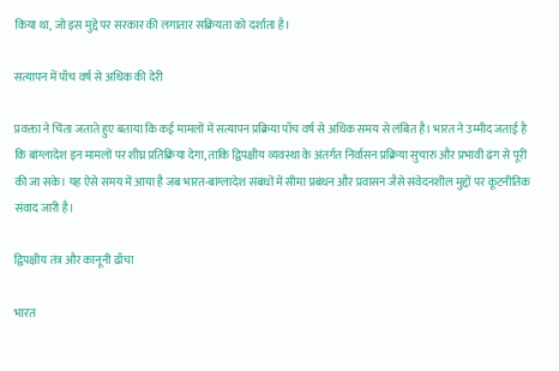किया था, जो इस मुद्दे पर सरकार की लगातार सक्रियता को दर्शाता है।

सत्यापन में पाँच वर्ष से अधिक की देरी

प्रवक्ता ने चिंता जताते हुए बताया कि कई मामलों में सत्यापन प्रक्रिया पाँच वर्ष से अधिक समय से लंबित है। भारत ने उम्मीद जताई है कि बांग्लादेश इन मामलों पर शीघ्र प्रतिक्रिया देगा, ताकि द्विपक्षीय व्यवस्था के अंतर्गत निर्वासन प्रक्रिया सुचारु और प्रभावी ढंग से पूरी की जा सके। यह ऐसे समय में आया है जब भारत-बांग्लादेश संबंधों में सीमा प्रबंधन और प्रवासन जैसे संवेदनशील मुद्दों पर कूटनीतिक संवाद जारी है।

द्विपक्षीय तंत्र और कानूनी ढाँचा

भारत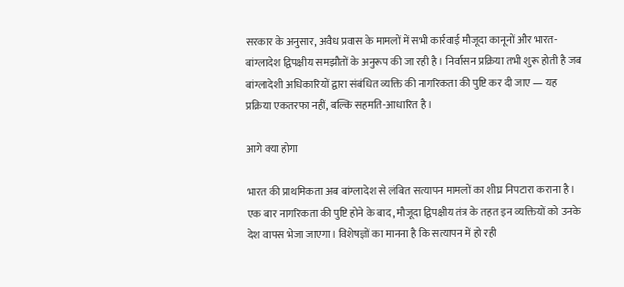सरकार के अनुसार, अवैध प्रवास के मामलों में सभी कार्रवाई मौजूदा कानूनों और भारत-बांग्लादेश द्विपक्षीय समझौतों के अनुरूप की जा रही है। निर्वासन प्रक्रिया तभी शुरू होती है जब बांग्लादेशी अधिकारियों द्वारा संबंधित व्यक्ति की नागरिकता की पुष्टि कर दी जाए — यह प्रक्रिया एकतरफा नहीं, बल्कि सहमति-आधारित है।

आगे क्या होगा

भारत की प्राथमिकता अब बांग्लादेश से लंबित सत्यापन मामलों का शीघ्र निपटारा कराना है। एक बार नागरिकता की पुष्टि होने के बाद, मौजूदा द्विपक्षीय तंत्र के तहत इन व्यक्तियों को उनके देश वापस भेजा जाएगा। विशेषज्ञों का मानना है कि सत्यापन में हो रही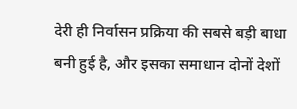देरी ही निर्वासन प्रक्रिया की सबसे बड़ी बाधा बनी हुई है, और इसका समाधान दोनों देशों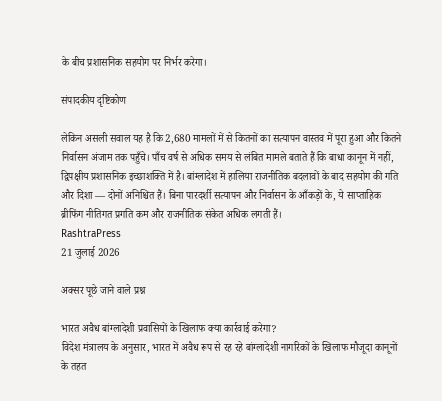के बीच प्रशासनिक सहयोग पर निर्भर करेगा।

संपादकीय दृष्टिकोण

लेकिन असली सवाल यह है कि 2,680 मामलों में से कितनों का सत्यापन वास्तव में पूरा हुआ और कितने निर्वासन अंजाम तक पहुँचे। पाँच वर्ष से अधिक समय से लंबित मामले बताते हैं कि बाधा कानून में नहीं, द्विपक्षीय प्रशासनिक इच्छाशक्ति में है। बांग्लादेश में हालिया राजनीतिक बदलावों के बाद सहयोग की गति और दिशा — दोनों अनिश्चित हैं। बिना पारदर्शी सत्यापन और निर्वासन के आँकड़ों के, ये साप्ताहिक ब्रीफिंग नीतिगत प्रगति कम और राजनीतिक संकेत अधिक लगती हैं।
RashtraPress
21 जुलाई 2026

अक्सर पूछे जाने वाले प्रश्न

भारत अवैध बांग्लादेशी प्रवासियों के खिलाफ क्या कार्रवाई करेगा?
विदेश मंत्रालय के अनुसार, भारत में अवैध रूप से रह रहे बांग्लादेशी नागरिकों के खिलाफ मौजूदा कानूनों के तहत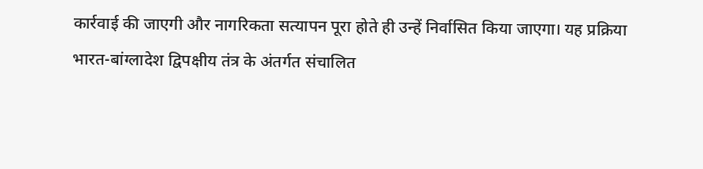कार्रवाई की जाएगी और नागरिकता सत्यापन पूरा होते ही उन्हें निर्वासित किया जाएगा। यह प्रक्रिया भारत-बांग्लादेश द्विपक्षीय तंत्र के अंतर्गत संचालित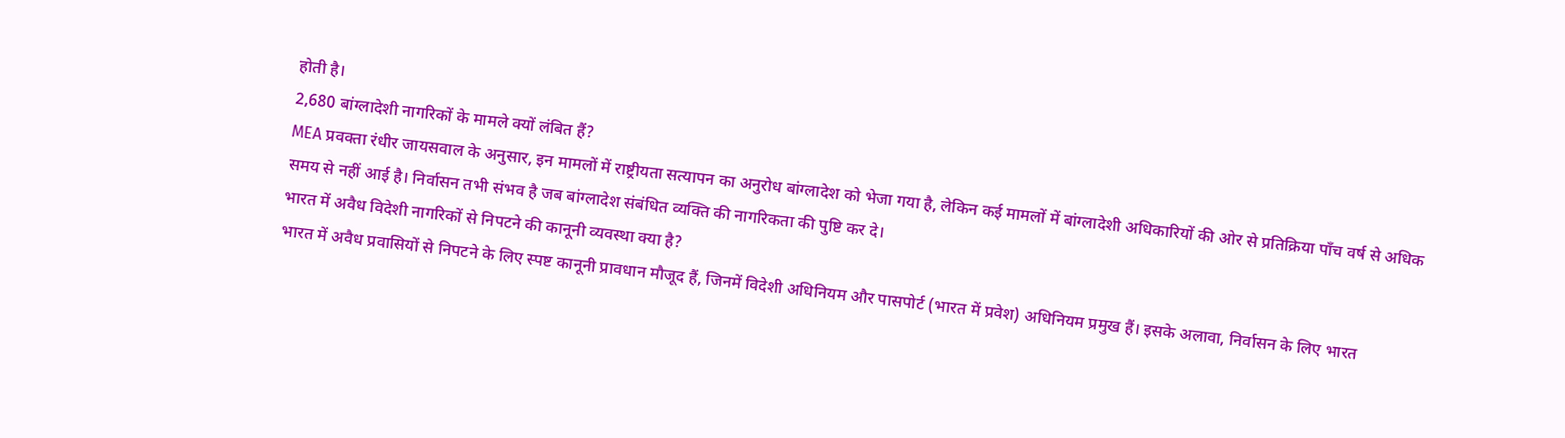होती है।
2,680 बांग्लादेशी नागरिकों के मामले क्यों लंबित हैं?
MEA प्रवक्ता रंधीर जायसवाल के अनुसार, इन मामलों में राष्ट्रीयता सत्यापन का अनुरोध बांग्लादेश को भेजा गया है, लेकिन कई मामलों में बांग्लादेशी अधिकारियों की ओर से प्रतिक्रिया पाँच वर्ष से अधिक समय से नहीं आई है। निर्वासन तभी संभव है जब बांग्लादेश संबंधित व्यक्ति की नागरिकता की पुष्टि कर दे।
भारत में अवैध विदेशी नागरिकों से निपटने की कानूनी व्यवस्था क्या है?
भारत में अवैध प्रवासियों से निपटने के लिए स्पष्ट कानूनी प्रावधान मौजूद हैं, जिनमें विदेशी अधिनियम और पासपोर्ट (भारत में प्रवेश) अधिनियम प्रमुख हैं। इसके अलावा, निर्वासन के लिए भारत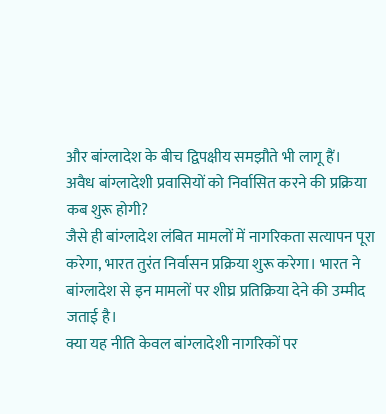और बांग्लादेश के बीच द्विपक्षीय समझौते भी लागू हैं।
अवैध बांग्लादेशी प्रवासियों को निर्वासित करने की प्रक्रिया कब शुरू होगी?
जैसे ही बांग्लादेश लंबित मामलों में नागरिकता सत्यापन पूरा करेगा, भारत तुरंत निर्वासन प्रक्रिया शुरू करेगा। भारत ने बांग्लादेश से इन मामलों पर शीघ्र प्रतिक्रिया देने की उम्मीद जताई है।
क्या यह नीति केवल बांग्लादेशी नागरिकों पर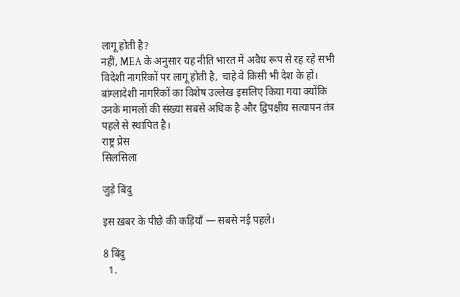लागू होती है?
नहीं, MEA के अनुसार यह नीति भारत में अवैध रूप से रह रहे सभी विदेशी नागरिकों पर लागू होती है, चाहे वे किसी भी देश के हों। बांग्लादेशी नागरिकों का विशेष उल्लेख इसलिए किया गया क्योंकि उनके मामलों की संख्या सबसे अधिक है और द्विपक्षीय सत्यापन तंत्र पहले से स्थापित है।
राष्ट्र प्रेस
सिलसिला

जुड़े बिंदु

इस ख़बर के पीछे की कड़ियाँ — सबसे नई पहले।

8 बिंदु
  1.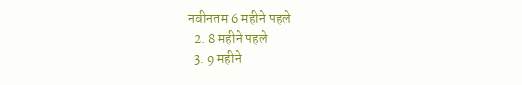नवीनतम 6 महीने पहले
  2. 8 महीने पहले
  3. 9 महीने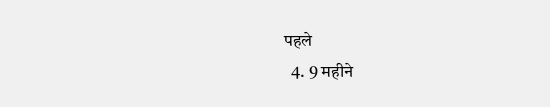पहले
  4. 9 महीने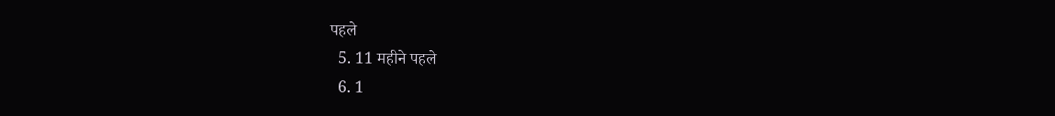पहले
  5. 11 महीने पहले
  6. 1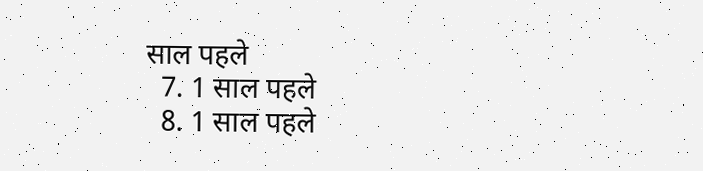साल पहले
  7. 1 साल पहले
  8. 1 साल पहले